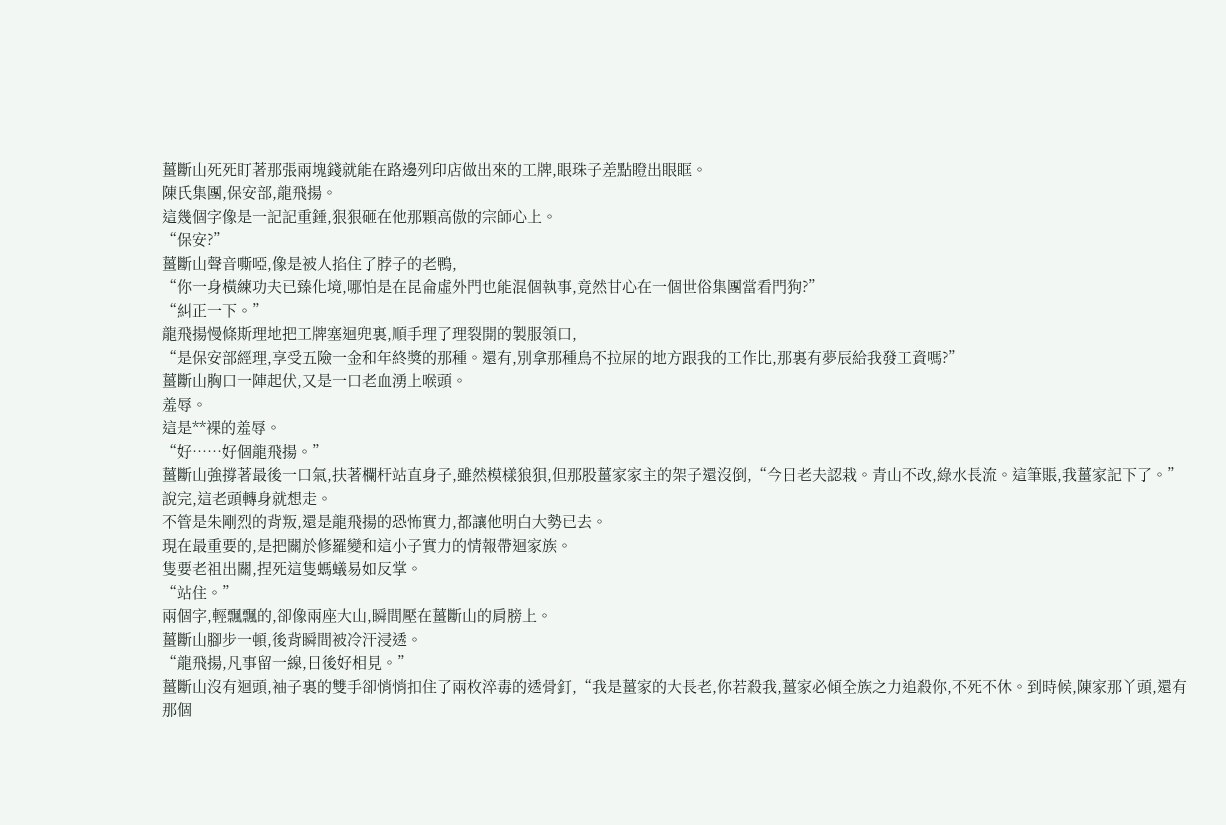薑斷山死死盯著那張兩塊錢就能在路邊列印店做出來的工牌,眼珠子差點瞪出眼眶。
陳氏集團,保安部,龍飛揚。
這幾個字像是一記記重錘,狠狠砸在他那顆高傲的宗師心上。
“保安?”
薑斷山聲音嘶啞,像是被人掐住了脖子的老鴨,
“你一身橫練功夫已臻化境,哪怕是在昆侖虛外門也能混個執事,竟然甘心在一個世俗集團當看門狗?”
“糾正一下。”
龍飛揚慢條斯理地把工牌塞迴兜裏,順手理了理裂開的製服領口,
“是保安部經理,享受五險一金和年終獎的那種。還有,別拿那種鳥不拉屎的地方跟我的工作比,那裏有夢辰給我發工資嗎?”
薑斷山胸口一陣起伏,又是一口老血湧上喉頭。
羞辱。
這是**裸的羞辱。
“好……好個龍飛揚。”
薑斷山強撐著最後一口氣,扶著欄杆站直身子,雖然模樣狼狽,但那股薑家家主的架子還沒倒,“今日老夫認栽。青山不改,綠水長流。這筆賬,我薑家記下了。”
說完,這老頭轉身就想走。
不管是朱剛烈的背叛,還是龍飛揚的恐怖實力,都讓他明白大勢已去。
現在最重要的,是把關於修羅變和這小子實力的情報帶迴家族。
隻要老祖出關,捏死這隻螞蟻易如反掌。
“站住。”
兩個字,輕飄飄的,卻像兩座大山,瞬間壓在薑斷山的肩膀上。
薑斷山腳步一頓,後背瞬間被冷汗浸透。
“龍飛揚,凡事留一線,日後好相見。”
薑斷山沒有迴頭,袖子裏的雙手卻悄悄扣住了兩枚淬毒的透骨釘,“我是薑家的大長老,你若殺我,薑家必傾全族之力追殺你,不死不休。到時候,陳家那丫頭,還有那個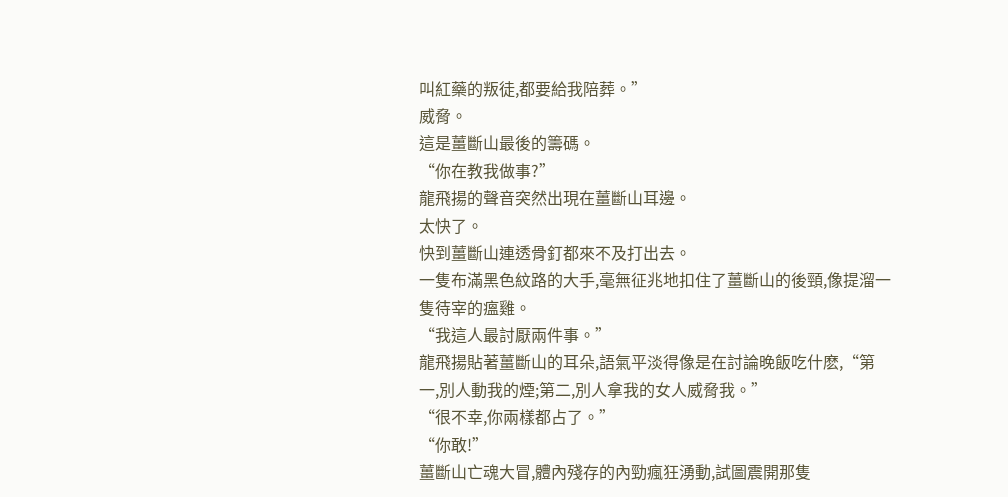叫紅藥的叛徒,都要給我陪葬。”
威脅。
這是薑斷山最後的籌碼。
“你在教我做事?”
龍飛揚的聲音突然出現在薑斷山耳邊。
太快了。
快到薑斷山連透骨釘都來不及打出去。
一隻布滿黑色紋路的大手,毫無征兆地扣住了薑斷山的後頸,像提溜一隻待宰的瘟雞。
“我這人最討厭兩件事。”
龍飛揚貼著薑斷山的耳朵,語氣平淡得像是在討論晚飯吃什麽,“第一,別人動我的煙;第二,別人拿我的女人威脅我。”
“很不幸,你兩樣都占了。”
“你敢!”
薑斷山亡魂大冒,體內殘存的內勁瘋狂湧動,試圖震開那隻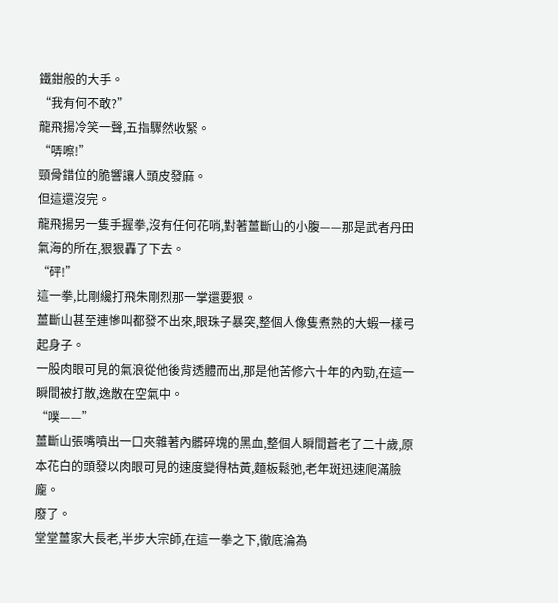鐵鉗般的大手。
“我有何不敢?”
龍飛揚冷笑一聲,五指驟然收緊。
“哢嚓!”
頸骨錯位的脆響讓人頭皮發麻。
但這還沒完。
龍飛揚另一隻手握拳,沒有任何花哨,對著薑斷山的小腹——那是武者丹田氣海的所在,狠狠轟了下去。
“砰!”
這一拳,比剛纔打飛朱剛烈那一掌還要狠。
薑斷山甚至連慘叫都發不出來,眼珠子暴突,整個人像隻煮熟的大蝦一樣弓起身子。
一股肉眼可見的氣浪從他後背透體而出,那是他苦修六十年的內勁,在這一瞬間被打散,逸散在空氣中。
“噗——”
薑斷山張嘴噴出一口夾雜著內髒碎塊的黑血,整個人瞬間蒼老了二十歲,原本花白的頭發以肉眼可見的速度變得枯黃,麵板鬆弛,老年斑迅速爬滿臉龐。
廢了。
堂堂薑家大長老,半步大宗師,在這一拳之下,徹底淪為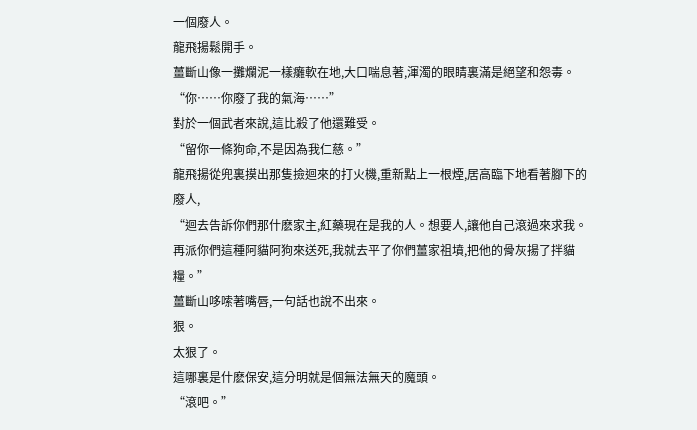一個廢人。
龍飛揚鬆開手。
薑斷山像一攤爛泥一樣癱軟在地,大口喘息著,渾濁的眼睛裏滿是絕望和怨毒。
“你……你廢了我的氣海……”
對於一個武者來說,這比殺了他還難受。
“留你一條狗命,不是因為我仁慈。”
龍飛揚從兜裏摸出那隻撿迴來的打火機,重新點上一根煙,居高臨下地看著腳下的廢人,
“迴去告訴你們那什麽家主,紅藥現在是我的人。想要人,讓他自己滾過來求我。再派你們這種阿貓阿狗來送死,我就去平了你們薑家祖墳,把他的骨灰揚了拌貓糧。”
薑斷山哆嗦著嘴唇,一句話也說不出來。
狠。
太狠了。
這哪裏是什麽保安,這分明就是個無法無天的魔頭。
“滾吧。”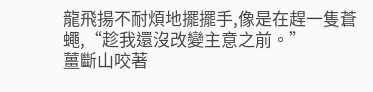龍飛揚不耐煩地擺擺手,像是在趕一隻蒼蠅,“趁我還沒改變主意之前。”
薑斷山咬著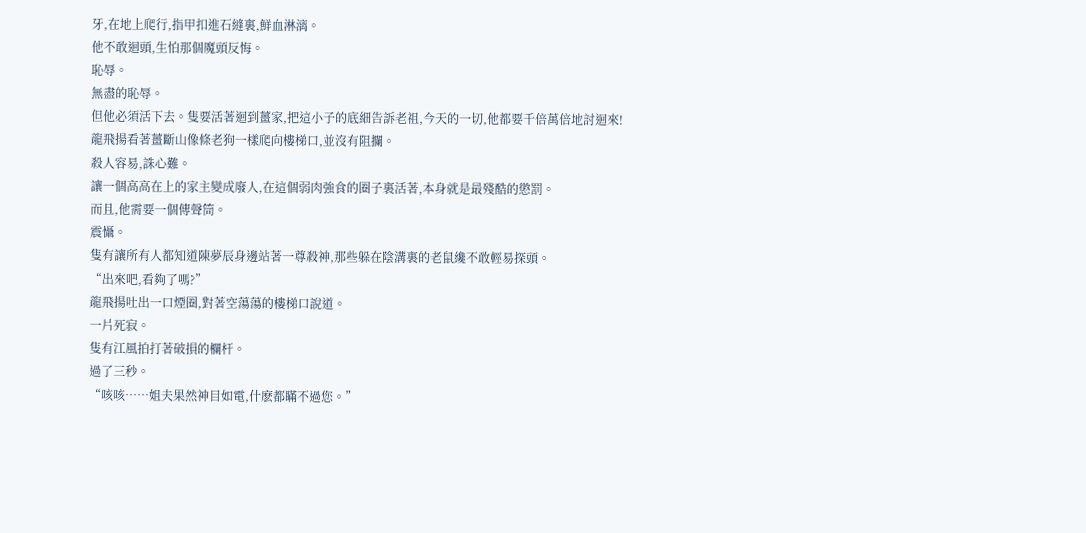牙,在地上爬行,指甲扣進石縫裏,鮮血淋漓。
他不敢迴頭,生怕那個魔頭反悔。
恥辱。
無盡的恥辱。
但他必須活下去。隻要活著迴到薑家,把這小子的底細告訴老祖,今天的一切,他都要千倍萬倍地討迴來!
龍飛揚看著薑斷山像條老狗一樣爬向樓梯口,並沒有阻攔。
殺人容易,誅心難。
讓一個高高在上的家主變成廢人,在這個弱肉強食的圈子裏活著,本身就是最殘酷的懲罰。
而且,他需要一個傳聲筒。
震懾。
隻有讓所有人都知道陳夢辰身邊站著一尊殺神,那些躲在陰溝裏的老鼠纔不敢輕易探頭。
“出來吧,看夠了嗎?”
龍飛揚吐出一口煙圈,對著空蕩蕩的樓梯口說道。
一片死寂。
隻有江風拍打著破損的欄杆。
過了三秒。
“咳咳……姐夫果然神目如電,什麽都瞞不過您。”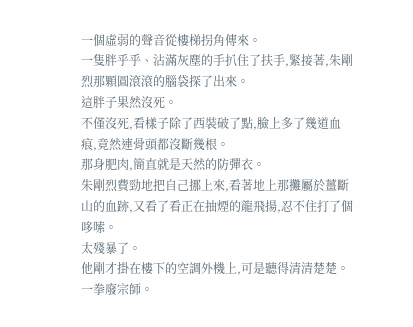一個虛弱的聲音從樓梯拐角傳來。
一隻胖乎乎、沾滿灰塵的手扒住了扶手,緊接著,朱剛烈那顆圓滾滾的腦袋探了出來。
這胖子果然沒死。
不僅沒死,看樣子除了西裝破了點,臉上多了幾道血痕,竟然連骨頭都沒斷幾根。
那身肥肉,簡直就是天然的防彈衣。
朱剛烈費勁地把自己挪上來,看著地上那攤屬於薑斷山的血跡,又看了看正在抽煙的龍飛揚,忍不住打了個哆嗦。
太殘暴了。
他剛才掛在樓下的空調外機上,可是聽得清清楚楚。
一拳廢宗師。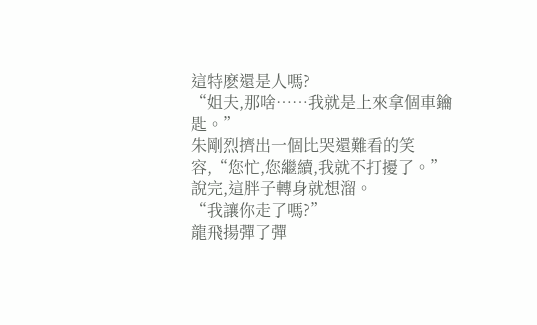這特麽還是人嗎?
“姐夫,那啥……我就是上來拿個車鑰匙。”
朱剛烈擠出一個比哭還難看的笑容,“您忙,您繼續,我就不打擾了。”
說完,這胖子轉身就想溜。
“我讓你走了嗎?”
龍飛揚彈了彈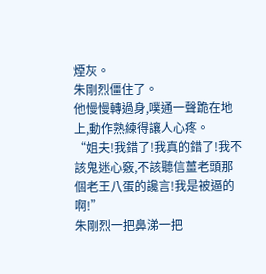煙灰。
朱剛烈僵住了。
他慢慢轉過身,噗通一聲跪在地上,動作熟練得讓人心疼。
“姐夫!我錯了!我真的錯了!我不該鬼迷心竅,不該聽信薑老頭那個老王八蛋的讒言!我是被逼的啊!”
朱剛烈一把鼻涕一把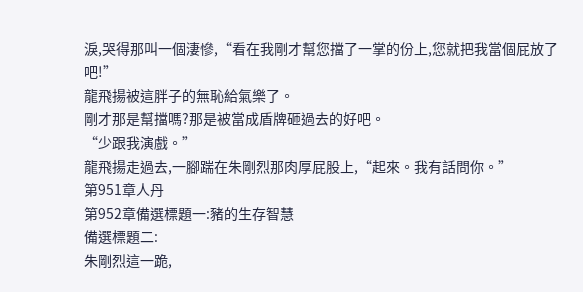淚,哭得那叫一個淒慘,“看在我剛才幫您擋了一掌的份上,您就把我當個屁放了吧!”
龍飛揚被這胖子的無恥給氣樂了。
剛才那是幫擋嗎?那是被當成盾牌砸過去的好吧。
“少跟我演戲。”
龍飛揚走過去,一腳踹在朱剛烈那肉厚屁股上,“起來。我有話問你。”
第951章人丹
第952章備選標題一:豬的生存智慧
備選標題二:
朱剛烈這一跪,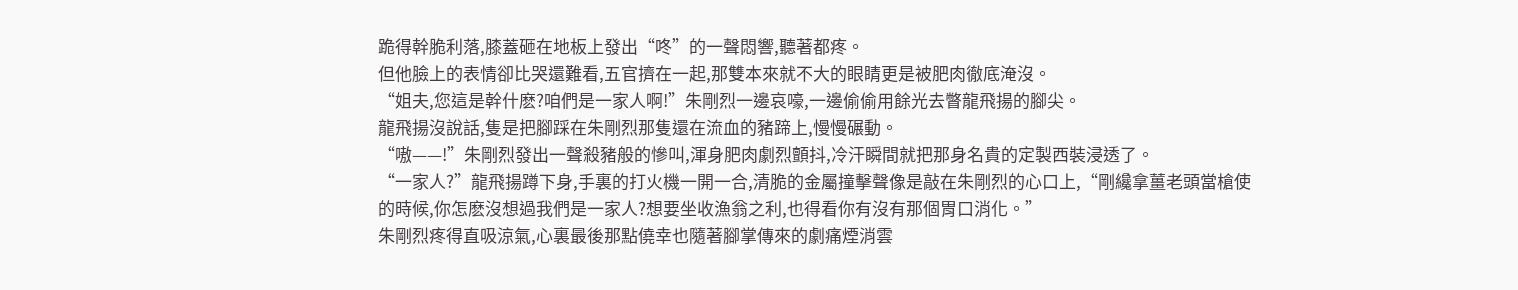跪得幹脆利落,膝蓋砸在地板上發出“咚”的一聲悶響,聽著都疼。
但他臉上的表情卻比哭還難看,五官擠在一起,那雙本來就不大的眼睛更是被肥肉徹底淹沒。
“姐夫,您這是幹什麽?咱們是一家人啊!”朱剛烈一邊哀嚎,一邊偷偷用餘光去瞥龍飛揚的腳尖。
龍飛揚沒說話,隻是把腳踩在朱剛烈那隻還在流血的豬蹄上,慢慢碾動。
“嗷——!”朱剛烈發出一聲殺豬般的慘叫,渾身肥肉劇烈顫抖,冷汗瞬間就把那身名貴的定製西裝浸透了。
“一家人?”龍飛揚蹲下身,手裏的打火機一開一合,清脆的金屬撞擊聲像是敲在朱剛烈的心口上,“剛纔拿薑老頭當槍使的時候,你怎麽沒想過我們是一家人?想要坐收漁翁之利,也得看你有沒有那個胃口消化。”
朱剛烈疼得直吸涼氣,心裏最後那點僥幸也隨著腳掌傳來的劇痛煙消雲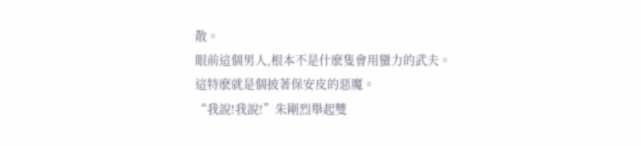散。
眼前這個男人,根本不是什麽隻會用蠻力的武夫。
這特麽就是個披著保安皮的惡魔。
“我說!我說!”朱剛烈舉起雙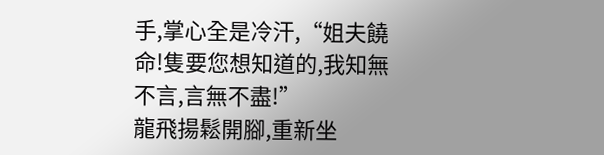手,掌心全是冷汗,“姐夫饒命!隻要您想知道的,我知無不言,言無不盡!”
龍飛揚鬆開腳,重新坐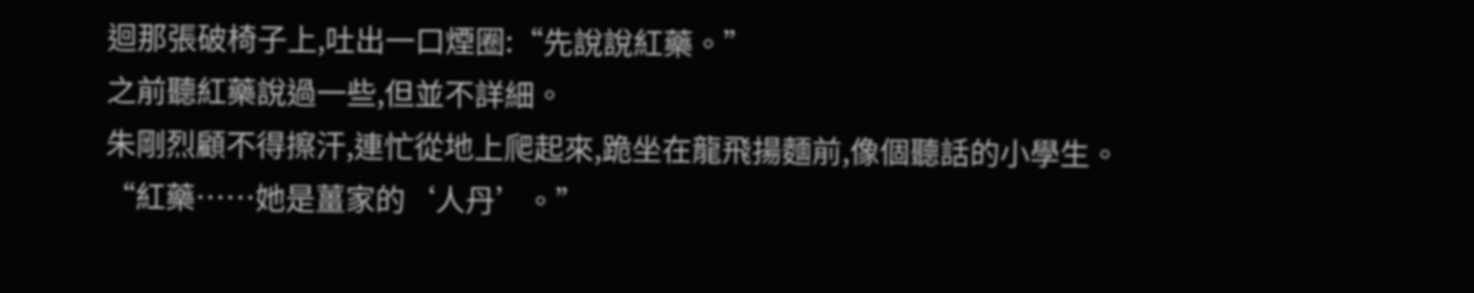迴那張破椅子上,吐出一口煙圈:“先說說紅藥。”
之前聽紅藥說過一些,但並不詳細。
朱剛烈顧不得擦汗,連忙從地上爬起來,跪坐在龍飛揚麵前,像個聽話的小學生。
“紅藥……她是薑家的‘人丹’。”